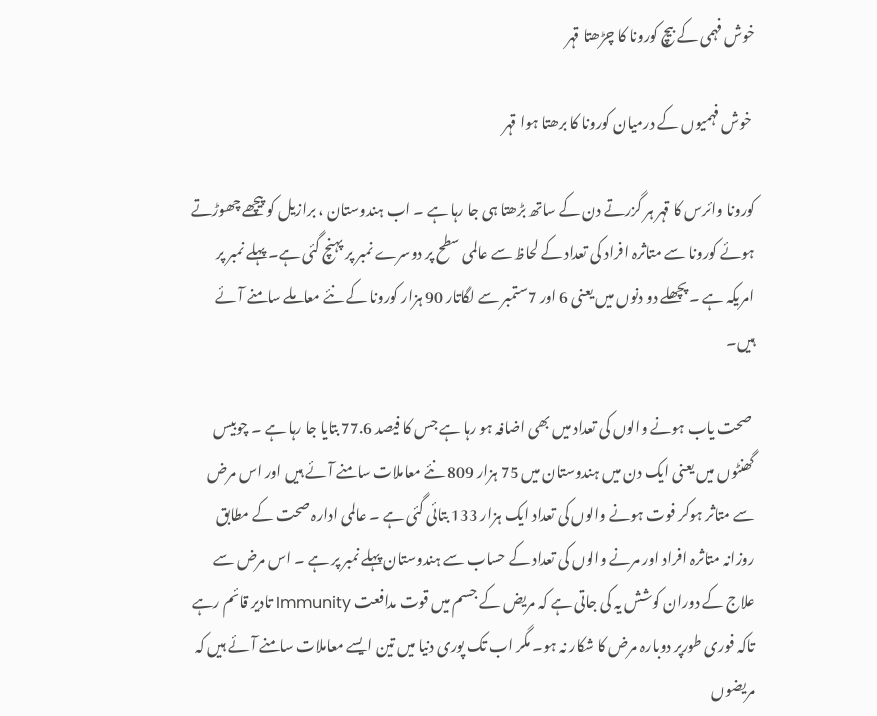خوش فہمی کے بیچ کورونا کا چڑھتا قہر

 خوش فہمیوں کے درمیان کورونا کا برھتا ہوا قہر

کورونا وائرس کا قہر ہر گزرتے دن کے ساتھ بڑھتا ہی جا رہا ہے ۔ اب ہندوستان ، برازیل کو پیچھے چھوڑتے ہوئے کورونا سے متاثرہ افراد کی تعداد کے لحاظ سے عالمی سطح پر دوسرے نمبر پر پہنچ گئی ہے۔ پہلے نمبر پر امریکہ ہے ۔ پچھلے دو دنوں میں یعنی 6 اور 7ستمبر سے لگاتار 90 ہزار کورونا کے نئے معاملے سامنے آئے ہیں۔

 صحت یاب ہونے والوں کی تعداد میں بھی اضافہ ہو رہا ہے جس کا فیصد 77.6 بتایا جا رہا ہے ۔ چوبیس گھنٹوں میں یعنی ایک دن میں ہندوستان میں 75 ہزار 809 نئے معاملات سامنے آئے ہیں اور اس مرض سے متاثر ہوکر فوت ہونے والوں کی تعداد ایک ہزار 133 بتائی گئی ہے ۔ عالمی ادارہ صحت کے مطابق روزانہ متاثرہ افراد اور مرنے والوں کی تعداد کے حساب سے ہندوستان پہلے نمبر پر ہے ۔ اس مرض سے علاج کے دوران کوشش یہ کی جاتی ہے کہ مریض کے جسم میں قوت مدافعت Immunity تادیر قائم رہے تاکہ فوری طورپر دوبارہ مرض کا شکار نہ ہو۔ مگر اب تک پوری دنیا میں تین ایسے معاملات سامنے آئے ہیں کہ مریضوں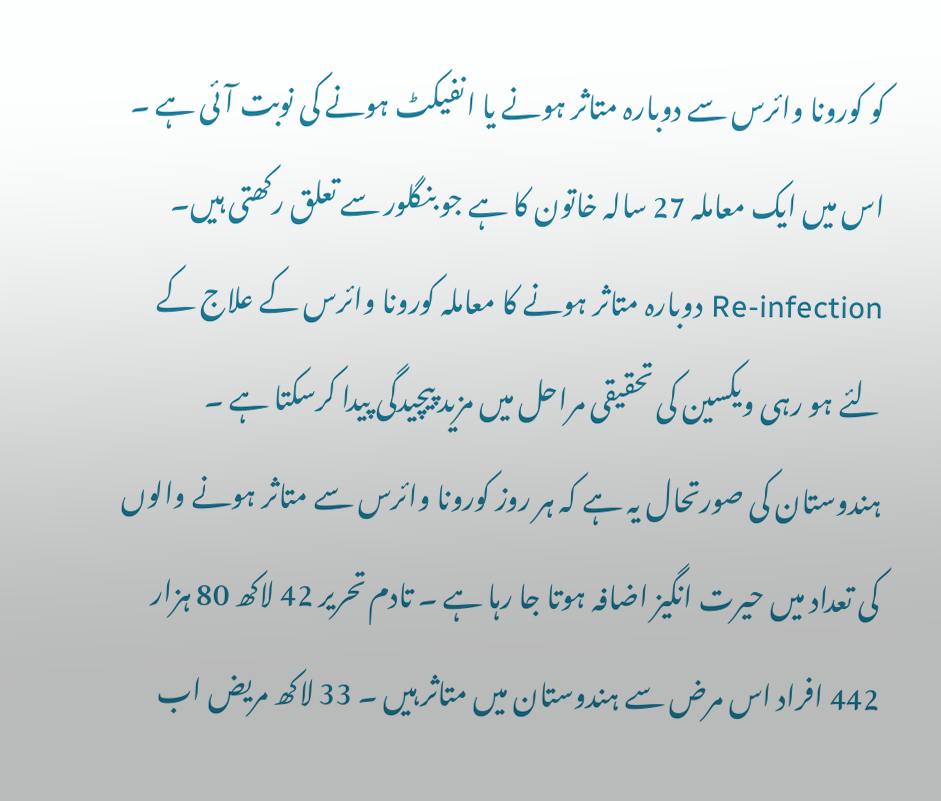کو کورونا وائرس سے دوبارہ متاثر ہونے یا انفیکٹ ہونے کی نوبت آئی ہے ۔ اس میں ایک معاملہ 27 سالہ خاتون کا ہے جو بنگلور سے تعلق رکھتی ہیں۔ Re-infection دوبارہ متاثر ہونے کا معاملہ کورونا وائرس کے علاج کے لئے ہو رہی ویکسین کی تحقیقی مراحل میں مزید پیچیدگی پیدا کرسکتا ہے ۔ ہندوستان کی صورتحال یہ ہے کہ ہر روز کورونا وائرس سے متاثر ہونے والوں کی تعداد میں حیرت انگیز اضافہ ہوتا جا رہا ہے ۔ تادم تحریر 42 لاکھ 80 ہزار 442 افراد اس مرض سے ہندوستان میں متاثر ہیں ۔ 33 لاکھ مریض اب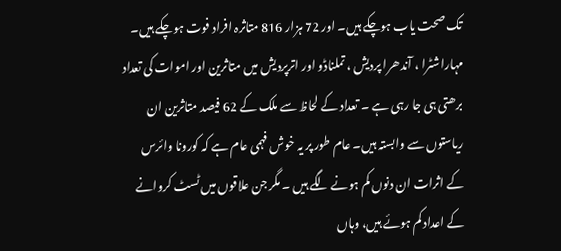تک صحت یاب ہوچکے ہیں۔ اور 72 ہزار 816 متاثرہ افراد فوت ہوچکے ہیں۔ مہاراشٹرا ، آندھرا پردیش ، تملناڈو اور اترپردیش میں متاثرین اور اموات کی تعداد برھتی ہی جا رہی ہے ۔ تعداد کے لحاظ سے ملک کے 62 فیصد متاثرین ان ریاستوں سے وابستہ ہیں۔ عام طور پر یہ خوش فہمی عام ہے کہ کورونا وائرس کے اثرات ان دنوں کم ہونے لگے ہیں ۔ مگر جن علاقوں میں ٹسٹ کروانے کے اعداد کم ہوئے ہیں، وہاں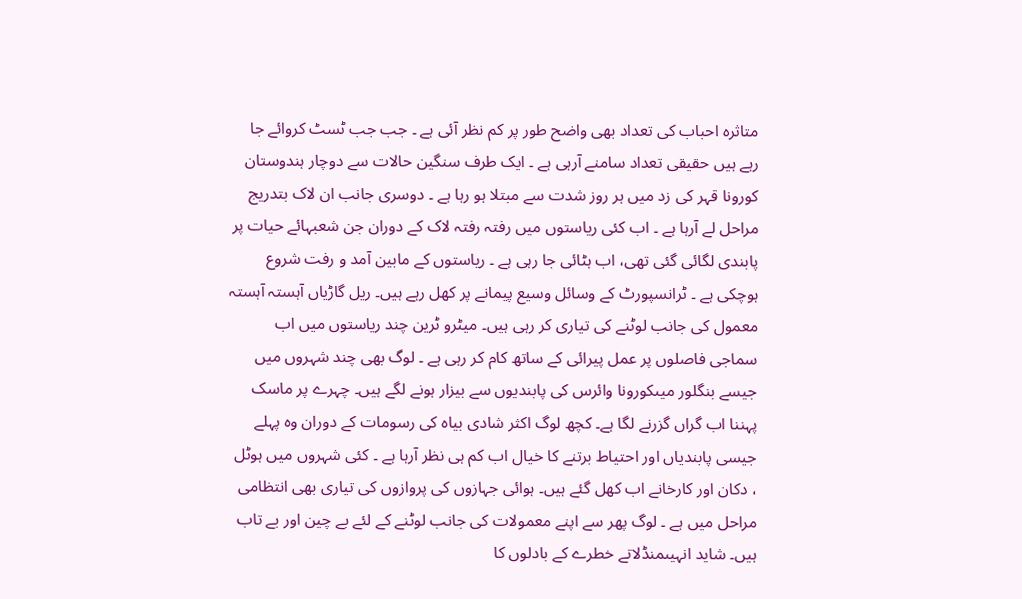متاثرہ احباب کی تعداد بھی واضح طور پر کم نظر آئی ہے ۔ جب جب ٹسٹ کروائے جا رہے ہیں حقیقی تعداد سامنے آرہی ہے ۔ ایک طرف سنگین حالات سے دوچار ہندوستان کورونا قہر کی زد میں ہر روز شدت سے مبتلا ہو رہا ہے ۔ دوسری جانب ان لاک بتدریج مراحل لے آرہا ہے ۔ اب کئی ریاستوں میں رفتہ رفتہ لاک کے دوران جن شعبہائے حیات پر پابندی لگائی گئی تھی، اب ہٹائی جا رہی ہے ۔ ریاستوں کے مابین آمد و رفت شروع ہوچکی ہے ۔ ٹرانسپورٹ کے وسائل وسیع پیمانے پر کھل رہے ہیں۔ ریل گاڑیاں آہستہ آہستہ معمول کی جانب لوٹنے کی تیاری کر رہی ہیں۔ میٹرو ٹرین چند ریاستوں میں اب سماجی فاصلوں پر عمل پیرائی کے ساتھ کام کر رہی ہے ۔ لوگ بھی چند شہروں میں جیسے بنگلور میںکورونا وائرس کی پابندیوں سے بیزار ہونے لگے ہیں۔ چہرے پر ماسک پہننا اب گراں گزرنے لگا ہے۔ کچھ لوگ اکثر شادی بیاہ کی رسومات کے دوران وہ پہلے جیسی پابندیاں اور احتیاط برتنے کا خیال اب کم ہی نظر آرہا ہے ۔ کئی شہروں میں ہوٹل ، دکان اور کارخانے اب کھل گئے ہیں۔ ہوائی جہازوں کی پروازوں کی تیاری بھی انتظامی مراحل میں ہے ۔ لوگ پھر سے اپنے معمولات کی جانب لوٹنے کے لئے بے چین اور بے تاب ہیں۔ شاید انہیںمنڈلاتے خطرے کے بادلوں کا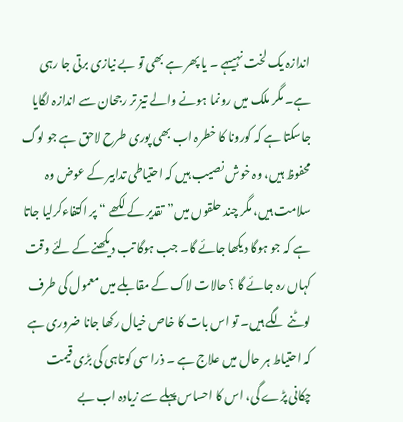اندازہ یک لخت نہیںہے ۔ یا پھر ہے بھی تو بے نیازی برتی جا رہی ہے۔ مگر ملک میں رونما ہونے والے تیز تر رجحان سے اندازہ لگایا جاسکتا ہے کہ کورونا کا خطرہ اب بھی پوری طرح لاحق ہے جو لوگ محفوظ ہیں، وہ خوش نصیب ہیں کہ احتیاطی تدابیر کے عوض وہ سلامت ہیں، مگر چند حلقوں میں”تقدیر کے لکھے “پر اکتفاءکرلیا جاتا ہے کہ جو ہوگا دیکھا جائے گا۔ جب ہوگا تب دیکھنے کے لئے وقت کہاں رہ جائے گا ؟ حالات لاک کے مقابلے میں معمول کی طرف لوٹنے لگے ہیں۔ تو اس بات کا خاص خیال رکھا جانا ضروری ہے کہ احتیاط ہر حال میں علاج ہے ۔ ذرا سی کوتاہی کی بڑی قیمت چکانی پڑے گی، اس کا احساس پہلے سے زیادہ اب بے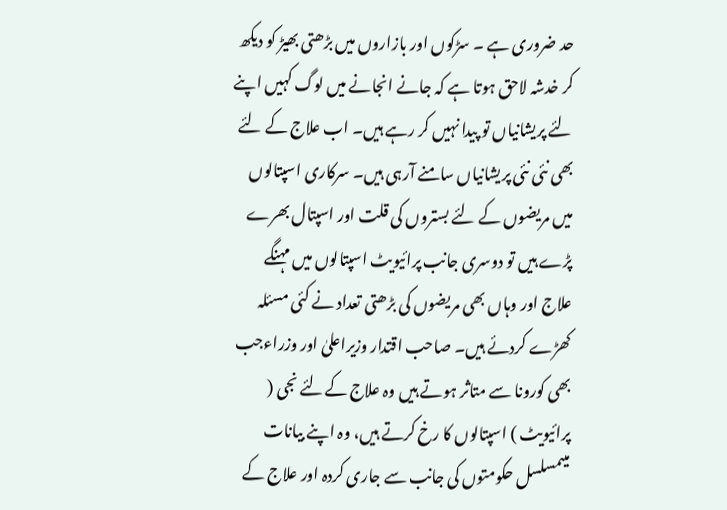حد ضروری ہے ۔ سڑکوں اور بازاروں میں بڑھتی بھیڑ کو دیکھ کر خدشہ لاحق ہوتا ہے کہ جانے انجانے میں لوگ کہیں اپنے لئے پریشانیاں تو پیدا نہیں کر رہے ہیں۔ اب علاج کے لئے بھی نئی نئی پریشانیاں سامنے آرہی ہیں۔ سرکاری اسپتالوں میں مریضوں کے لئے بستروں کی قلت اور اسپتال بھرے پڑے ہیں تو دوسری جانب پرائیویٹ اسپتالوں میں مہنگے علاج اور وہاں بھی مریضوں کی بڑھتی تعداد نے کئی مسئلہ کھڑے کردئے ہیں۔ صاحب اقتدار وزیراعلیٰ اور وزراءجب بھی کورونا سے متاثر ہوتے ہیں وہ علاج کےلئے نجی ( پرائیویٹ ) اسپتالوں کا رخ کرتے ہیں، وہ اپنے بیانات میںمسلسل حکومتوں کی جانب سے جاری کردہ اور علاج کے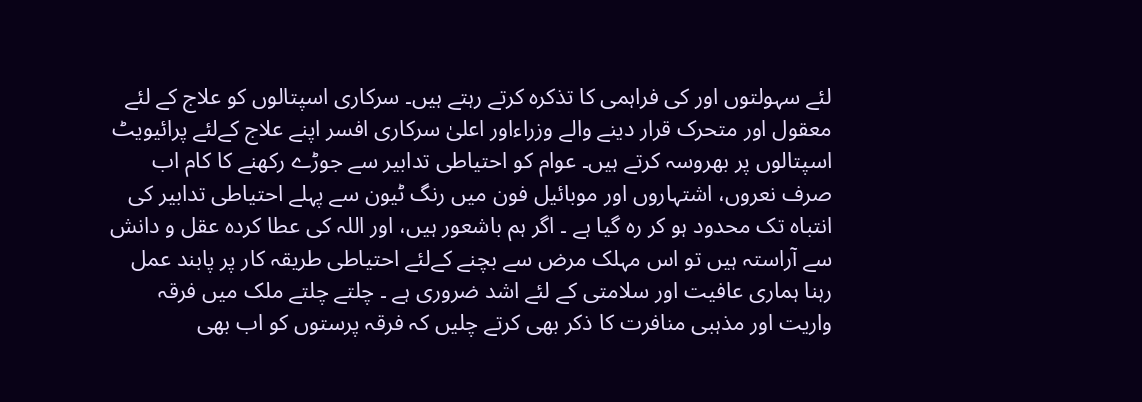لئے سہولتوں اور کی فراہمی کا تذکرہ کرتے رہتے ہیں۔ سرکاری اسپتالوں کو علاج کے لئے معقول اور متحرک قرار دینے والے وزراءاور اعلیٰ سرکاری افسر اپنے علاج کےلئے پرائیویٹ اسپتالوں پر بھروسہ کرتے ہیں۔ عوام کو احتیاطی تدابیر سے جوڑے رکھنے کا کام اب صرف نعروں، اشتہاروں اور موبائیل فون میں رنگ ٹیون سے پہلے احتیاطی تدابیر کی انتباہ تک محدود ہو کر رہ گیا ہے ۔ اگر ہم باشعور ہیں، اور اللہ کی عطا کردہ عقل و دانش سے آراستہ ہیں تو اس مہلک مرض سے بچنے کےلئے احتیاطی طریقہ کار پر پابند عمل رہنا ہماری عافیت اور سلامتی کے لئے اشد ضروری ہے ۔ چلتے چلتے ملک میں فرقہ واریت اور مذہبی منافرت کا ذکر بھی کرتے چلیں کہ فرقہ پرستوں کو اب بھی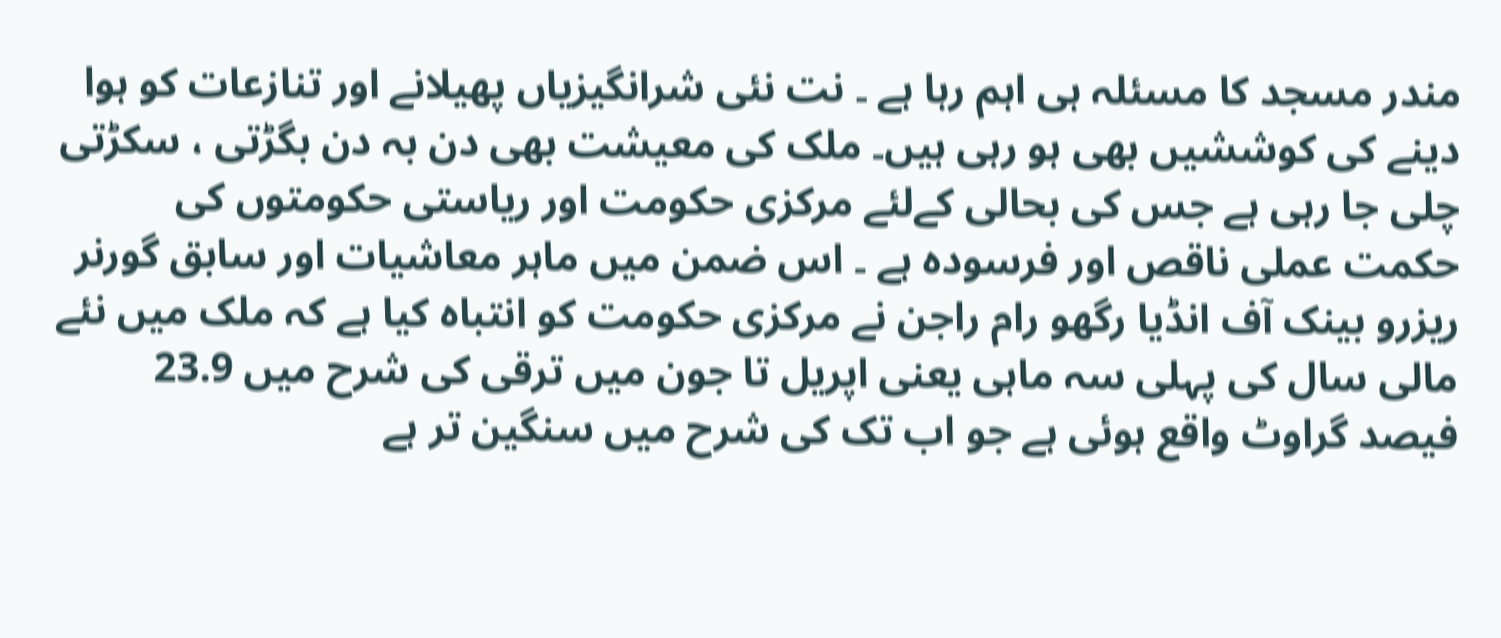مندر مسجد کا مسئلہ ہی اہم رہا ہے ۔ نت نئی شرانگیزیاں پھیلانے اور تنازعات کو ہوا دینے کی کوششیں بھی ہو رہی ہیں۔ ملک کی معیشت بھی دن بہ دن بگڑتی ، سکڑتی چلی جا رہی ہے جس کی بحالی کےلئے مرکزی حکومت اور ریاستی حکومتوں کی حکمت عملی ناقص اور فرسودہ ہے ۔ اس ضمن میں ماہر معاشیات اور سابق گورنر ریزرو بینک آف انڈیا رگھو رام راجن نے مرکزی حکومت کو انتباہ کیا ہے کہ ملک میں نئے مالی سال کی پہلی سہ ماہی یعنی اپریل تا جون میں ترقی کی شرح میں 23.9 فیصد گراوٹ واقع ہوئی ہے جو اب تک کی شرح میں سنگین تر ہے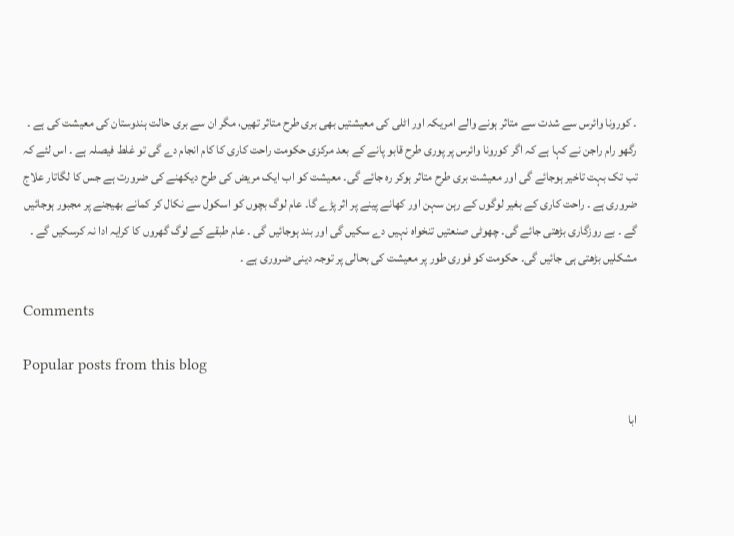۔ کورونا وائرس سے شدت سے متاثر ہونے والے امریکہ اور اٹلی کی معیشتیں بھی بری طرح متاثر تھیں، مگر ان سے بری حالت ہندوستان کی معیشت کی ہے ۔ رگھو رام راجن نے کہا ہے کہ اگر کورونا وائرس پر پوری طرح قابو پانے کے بعد مرکزی حکومت راحت کاری کا کام انجام دے گی تو غلط فیصلہ ہے ۔ اس لئے کہ تب تک بہت تاخیر ہوجائے گی اور معیشت بری طرح متاثر ہوکر رہ جائے گی۔ معیشت کو اب ایک مریض کی طرح دیکھنے کی ضرورت ہے جس کا لگاتار علاج ضروری ہے ۔ راحت کاری کے بغیر لوگوں کے رہن سہن اور کھانے پینے پر اثر پڑے گا۔ عام لوگ بچوں کو اسکول سے نکال کر کمانے بھیجنے پر مجبور ہوجائیں گے ۔ بے روزگاری بڑھتی جائے گی۔ چھوٹی صنعتیں تنخواہ نہیں دے سکیں گی اور بند ہوجائیں گی ۔ عام طبقے کے لوگ گھروں کا کرایہ ادا نہ کرسکیں گے ۔ مشکلیں بڑھتی ہی جائیں گی۔ حکومت کو فوری طور پر معیشت کی بحالی پر توجہ دینی ضروری ہے ۔

Comments

Popular posts from this blog

ابا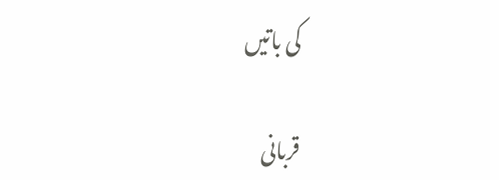کی باتیں

قربانی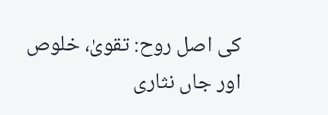کی اصل روح: تقویٰ، خلوص اور جاں نثاری